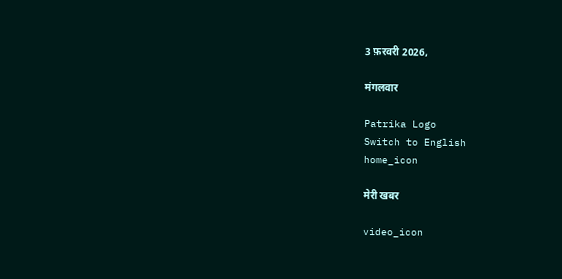3 फ़रवरी 2026,

मंगलवार

Patrika Logo
Switch to English
home_icon

मेरी खबर

video_icon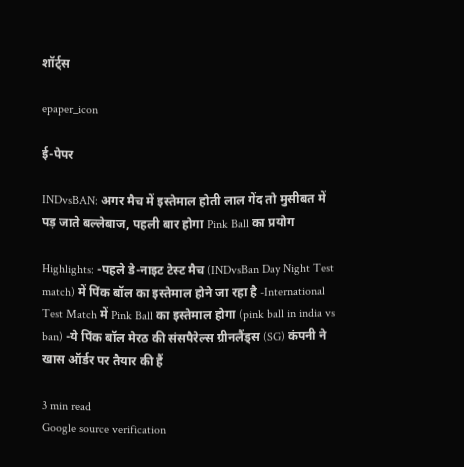शॉर्ट्स

epaper_icon

ई-पेपर

INDvsBAN: अगर मैच में इस्तेमाल होती लाल गेंद तो मुसीबत में पड़ जाते बल्लेबाज, पहली बार होगा Pink Ball का प्रयोग

Highlights: -पहले डे-नाइट टेस्ट मैच (INDvsBan Day Night Test match) में पिंक बॉल का इस्तेमाल होने जा रहा है -International Test Match में Pink Ball का इस्तेमाल होगा (pink ball in india vs ban) -ये पिंक बॉल मेरठ की संसपैरेल्स ग्रीनलैंड्स (SG) कंपनी ने खास ऑर्डर पर तैयार की हैं

3 min read
Google source verification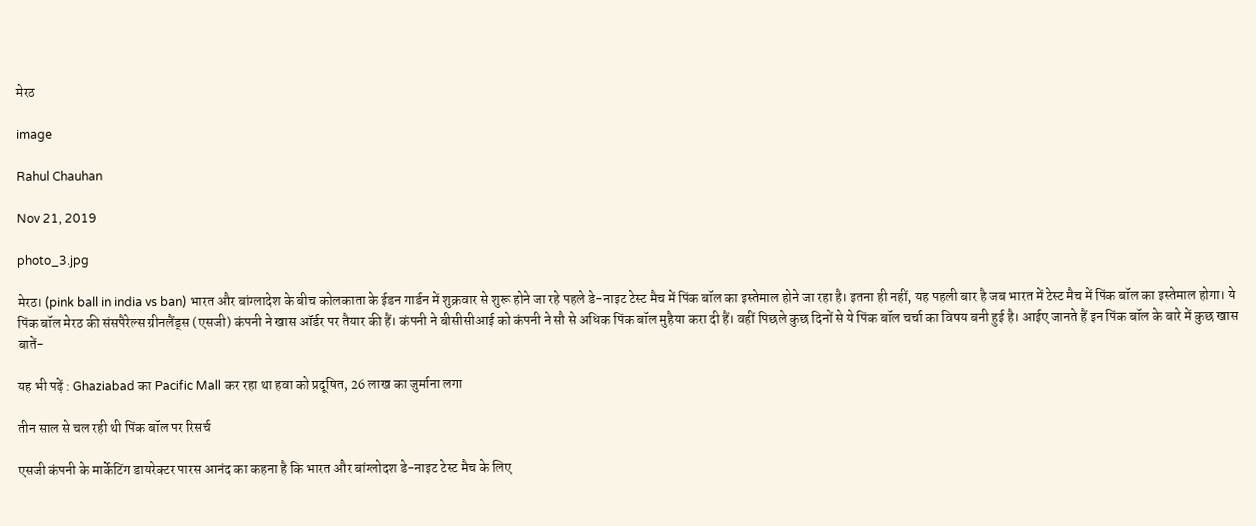मेरठ

image

Rahul Chauhan

Nov 21, 2019

photo_3.jpg

मेरठ। (pink ball in india vs ban) भारत और बांग्लादेश के बीच कोलकाता के ईडन गार्डन में शुक्रवार से शुरू होने जा रहे पहले डे-नाइट टेस्ट मैच में पिंक बॉल का इस्तेमाल होने जा रहा है। इतना ही नहीं, यह पहली बार है जब भारत में टेस्ट मैच में पिंक बॉल का इस्तेमाल होगा। ये पिंक बॉल मेरठ की संसपैरेल्स ग्रीनलैंड्स (एसजी) कंपनी ने खास ऑर्डर पर तैयार की हैं। कंपनी ने बीसीसीआई को कंपनी ने सौ से अधिक पिंक बॉल मुहैया करा दी हैं। वहीं पिछले कुछ दिनों से ये पिंक बॉल चर्चा का विषय बनी हुई है। आईए जानते हैं इन पिंक बॉल के बारे में कुछ खास बातें-

यह भी पढ़ें : Ghaziabad का Pacific Mall कर रहा था हवा को प्रदूषित, 26 लाख का जुर्माना लगा

तीन साल से चल रही थी पिंक बॉल पर रिसर्च

एसजी कंपनी के मार्केटिंग डायरेक्टर पारस आनंद का कहना है कि भारत और बांग्लोदश डे-नाइट टेस्ट मैच के लिए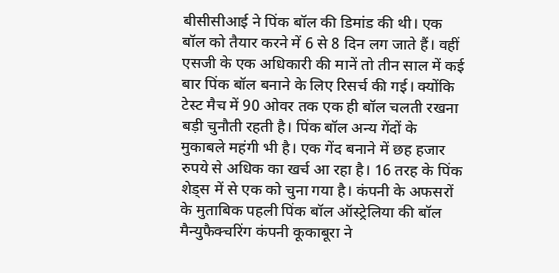बीसीसीआई ने पिंक बॉल की डिमांड की थी। एक बॉल को तैयार करने में 6 से 8 दिन लग जाते हैं। वहीं एसजी के एक अधिकारी की मानें तो तीन साल में कई बार पिंक बॉल बनाने के लिए रिसर्च की गई। क्योंकि टेस्ट मैच में 90 ओवर तक एक ही बॉल चलती रखना बड़ी चुनौती रहती है। पिंक बॉल अन्य गेंदों के मुकाबले महंगी भी है। एक गेंद बनाने में छह हजार रुपये से अधिक का खर्च आ रहा है। 16 तरह के पिंक शेड्स में से एक को चुना गया है। कंपनी के अफसरों के मुताबिक पहली पिंक बॉल ऑस्ट्रेलिया की बॉल मैन्युफैक्चरिंग कंपनी कूकाबूरा ने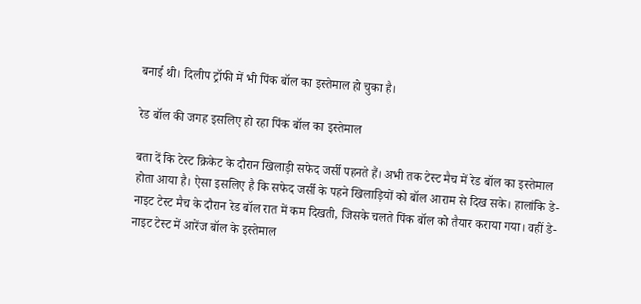बनाई थी। दिलीप ट्रॉफी में भी पिंक बॉल का इस्तेमाल हो चुका है।

रेड बॉल की जगह इसलिए हो रहा पिंक बॉल का इस्तेमाल

बता दें कि टेस्ट क्रिकेट के दौरान खिलाड़ी सफेद जर्सी पहनते हैं। अभी तक टेस्ट मैच में रेड बॉल का इस्तेमाल होता आया है। ऐसा इसलिए है कि सफेद जर्सी के पहने खिलाड़ियों को बॉल आराम से दिख सके। हालांकि डे-नाइट टेस्ट मैच के दौरान रेड बॉल रात में कम दिखती, जिसके चलते पिंक बॉल को तैयार कराया गया। वहीं डे-नाइट टेस्ट में आरेंज बॉल के इस्तेमाल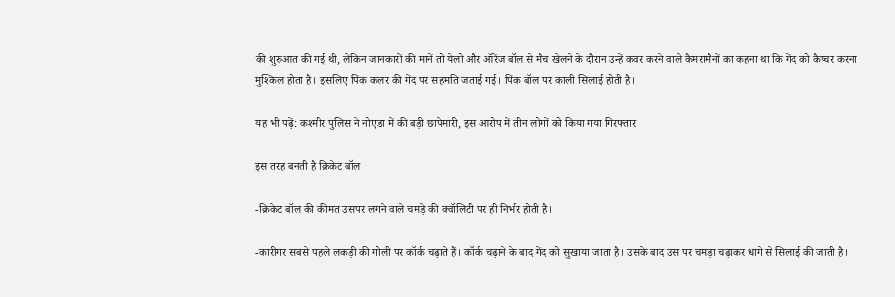की शुरुआत की गई थी, लेकिन जानकारों की मानें तो येलो और ऑरेंज बॉल से मैच खेलने के दौरान उन्हें कवर करने वाले कैमरामैनों का कहना था कि गेंद को कैप्चर करना मुश्किल होता है। इसलिए पिंक कलर की गेंद पर सहमति जताई गई। पिंक बॉल पर काली सिलाई होती है।

यह भी पढ़ें: कश्मीर पुलिस ने नोएडा में की बड़ी छापेमारी, इस आरोप में तीन लोगों को किया गया गिरफ्तार

इस तरह बनती है क्रिकेट बॉल

-क्रिकेट बॉल की कीमत उसपर लगने वाले चमड़े की क्वॉलिटी पर ही निर्भर होती है।

-कारीगर सबसे पहले लकड़ी की गोली पर कॉर्क चढ़ाते हैं। कॉर्क चढ़ाने के बाद गेंद को सुखाया जाता है। उसके बाद उस पर चमड़ा चढ़ाकर धागे से सिलाई की जाती है।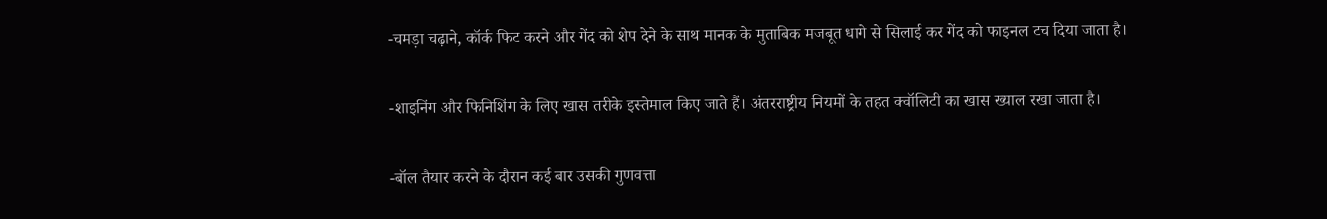-चमड़ा चढ़ाने, कॉर्क फिट करने और गेंद को शेप देने के साथ मानक के मुताबिक मजबूत धागे से सिलाई कर गेंद को फाइनल टच दिया जाता है।

-शाइनिंग और फिनिशिंग के लिए खास तरीके इस्तेमाल किए जाते हैं। अंतरराष्ट्रीय नियमों के तहत क्वॉलिटी का खास ख्याल रखा जाता है।

-बॉल तैयार करने के दौरान कई बार उसकी गुणवत्ता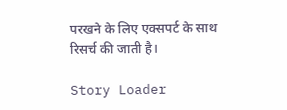परखने के लिए एक्सपर्ट के साथ रिसर्च की जाती है।

Story Loader